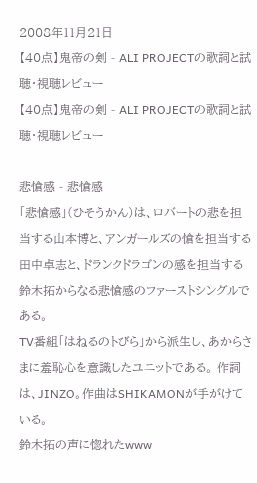2008年11月21日
【40点】鬼帝の剣 - ALI PROJECTの歌詞と試聴・視聴レビュー
【40点】鬼帝の剣 - ALI PROJECTの歌詞と試聴・視聴レビュー

悲愴感 - 悲愴感
「悲愴感」(ひそうかん)は、ロバートの悲を担当する山本博と、アンガールズの愴を担当する田中卓志と、ドランクドラゴンの感を担当する鈴木拓からなる悲愴感のファーストシングルである。
TV番組「はねるのトびら」から派生し、あからさまに羞恥心を意識したユニットである。 作詞は、JINZO。作曲はSHIKAMONが手がけている。
鈴木拓の声に惚れたwww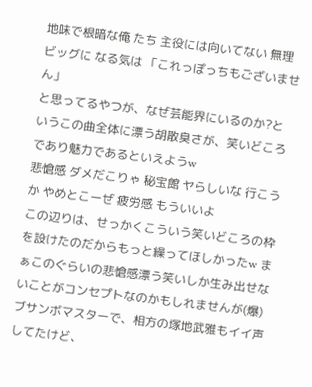地味で根暗な俺 たち 主役には向いてない 無理 ビッグに なる気は 「これっぽっちもございません」
と思ってるやつが、なぜ芸能界にいるのか?というこの曲全体に漂う胡散臭さが、笑いどころであり魅力であるといえようw
悲愴感 ダメだこりゃ 秘宝館 ヤらしいな 行こうか やめとこーぜ 疲労感 もういいよ
この辺りは、せっかくこういう笑いどころの枠を設けたのだからもっと繰ってほしかったw まぁこのぐらいの悲愴感漂う笑いしか生み出せないことがコンセプトなのかもしれませんが(爆)
ブサンボマスターで、相方の塚地武雅もイイ声してたけど、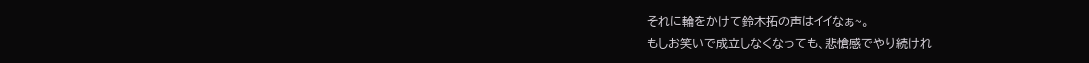それに輪をかけて鈴木拓の声はイイなぁ~。
もしお笑いで成立しなくなっても、悲愴感でやり続けれ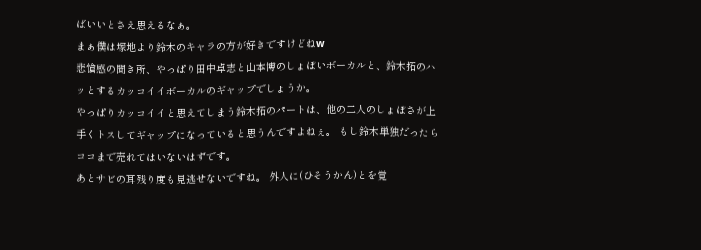ばいいとさえ思えるなぁ。
まぁ僕は塚地より鈴木のキャラの方が好きですけどねw
悲愴感の聞き所、やっぱり田中卓志と山本博のしょぼいボーカルと、鈴木拓のハッとするカッコイイボーカルのギャップでしょうか。
やっぱりカッコイイと思えてしまう鈴木拓のパートは、他の二人のしょぼさが上手くトスしてギャップになっていると思うんですよねぇ。 もし鈴木単独だったらココまで売れてはいないはずです。
あとサビの耳残り度も見逃せないですね。 外人に(ひそうかん)とを覚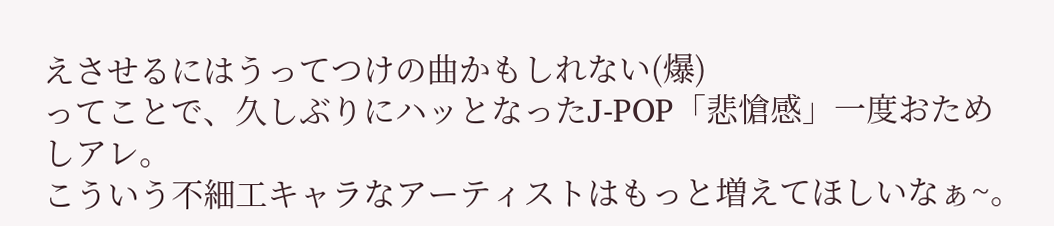えさせるにはうってつけの曲かもしれない(爆)
ってことで、久しぶりにハッとなったJ-POP「悲愴感」一度おためしアレ。
こういう不細工キャラなアーティストはもっと増えてほしいなぁ~。